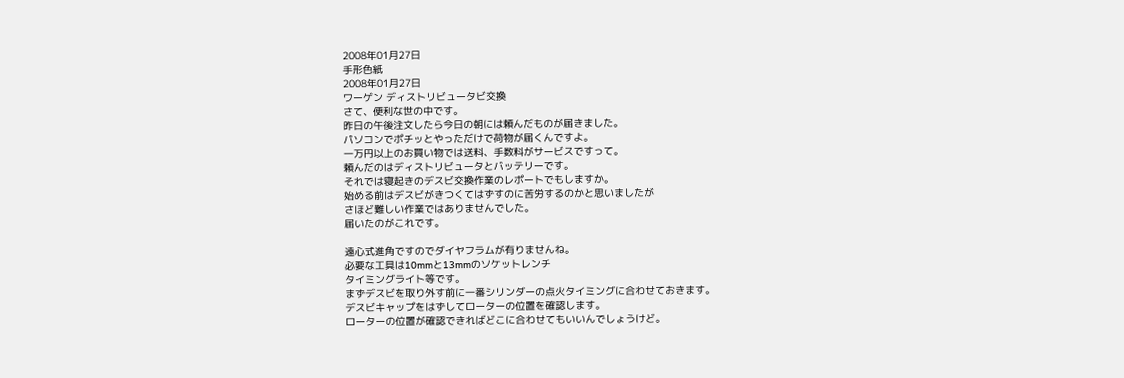2008年01月27日
手形色紙
2008年01月27日
ワーゲン ディストリビュータビ交換
さて、便利な世の中です。
昨日の午後注文したら今日の朝には頼んだものが届きました。
パソコンでポチッとやっただけで荷物が届くんですよ。
一万円以上のお買い物では送料、手数料がサービスですって。
頼んだのはディストリビュータとバッテリーです。
それでは寝起きのデスビ交換作業のレポートでもしますか。
始める前はデスビがきつくてはずすのに苦労するのかと思いましたが
さほど難しい作業ではありませんでした。
届いたのがこれです。

遠心式進角ですのでダイヤフラムが有りませんね。
必要な工具は10mmと13mmのソケットレンチ
タイミングライト等です。
まずデスビを取り外す前に一番シリンダーの点火タイミングに合わせておきます。
デスビキャップをはずしてローターの位置を確認します。
ローターの位置が確認できればどこに合わせてもいいんでしょうけど。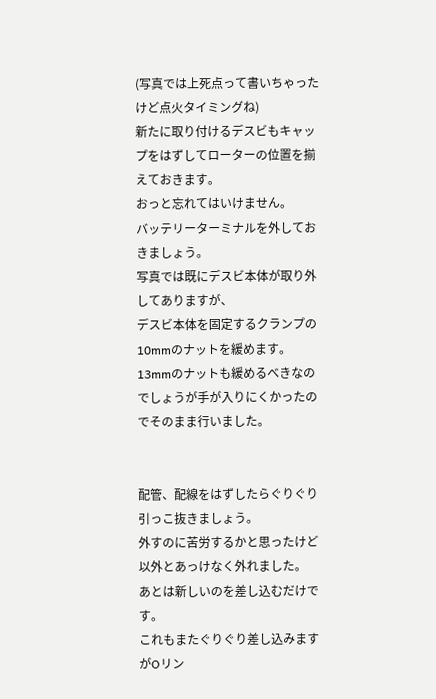(写真では上死点って書いちゃったけど点火タイミングね)
新たに取り付けるデスビもキャップをはずしてローターの位置を揃えておきます。
おっと忘れてはいけません。
バッテリーターミナルを外しておきましょう。
写真では既にデスビ本体が取り外してありますが、
デスビ本体を固定するクランプの10mmのナットを緩めます。
13mmのナットも緩めるべきなのでしょうが手が入りにくかったのでそのまま行いました。


配管、配線をはずしたらぐりぐり引っこ抜きましょう。
外すのに苦労するかと思ったけど以外とあっけなく外れました。
あとは新しいのを差し込むだけです。
これもまたぐりぐり差し込みますがOリン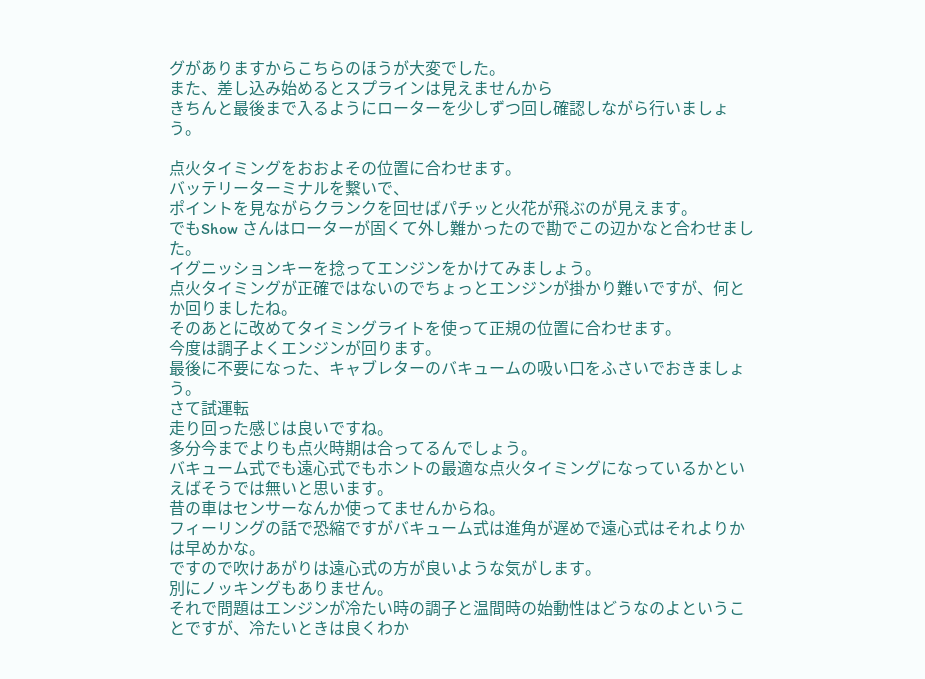グがありますからこちらのほうが大変でした。
また、差し込み始めるとスプラインは見えませんから
きちんと最後まで入るようにローターを少しずつ回し確認しながら行いましょう。

点火タイミングをおおよその位置に合わせます。
バッテリーターミナルを繋いで、
ポイントを見ながらクランクを回せばパチッと火花が飛ぶのが見えます。
でもShow さんはローターが固くて外し難かったので勘でこの辺かなと合わせました。
イグニッションキーを捻ってエンジンをかけてみましょう。
点火タイミングが正確ではないのでちょっとエンジンが掛かり難いですが、何とか回りましたね。
そのあとに改めてタイミングライトを使って正規の位置に合わせます。
今度は調子よくエンジンが回ります。
最後に不要になった、キャブレターのバキュームの吸い口をふさいでおきましょう。
さて試運転
走り回った感じは良いですね。
多分今までよりも点火時期は合ってるんでしょう。
バキューム式でも遠心式でもホントの最適な点火タイミングになっているかといえばそうでは無いと思います。
昔の車はセンサーなんか使ってませんからね。
フィーリングの話で恐縮ですがバキューム式は進角が遅めで遠心式はそれよりかは早めかな。
ですので吹けあがりは遠心式の方が良いような気がします。
別にノッキングもありません。
それで問題はエンジンが冷たい時の調子と温間時の始動性はどうなのよということですが、冷たいときは良くわか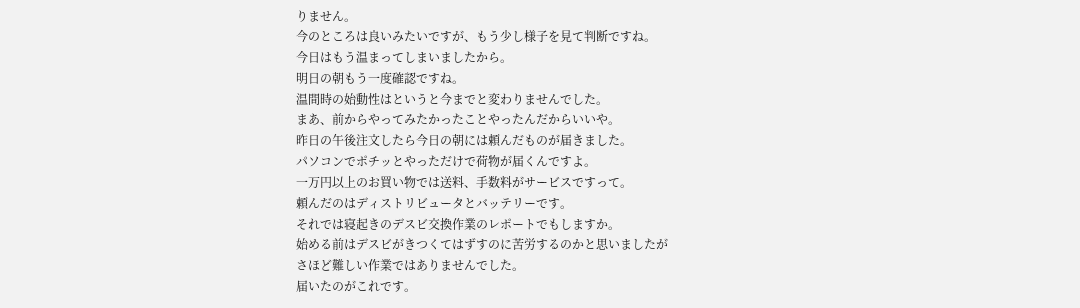りません。
今のところは良いみたいですが、もう少し様子を見て判断ですね。
今日はもう温まってしまいましたから。
明日の朝もう一度確認ですね。
温間時の始動性はというと今までと変わりませんでした。
まあ、前からやってみたかったことやったんだからいいや。
昨日の午後注文したら今日の朝には頼んだものが届きました。
パソコンでポチッとやっただけで荷物が届くんですよ。
一万円以上のお買い物では送料、手数料がサービスですって。
頼んだのはディストリビュータとバッテリーです。
それでは寝起きのデスビ交換作業のレポートでもしますか。
始める前はデスビがきつくてはずすのに苦労するのかと思いましたが
さほど難しい作業ではありませんでした。
届いたのがこれです。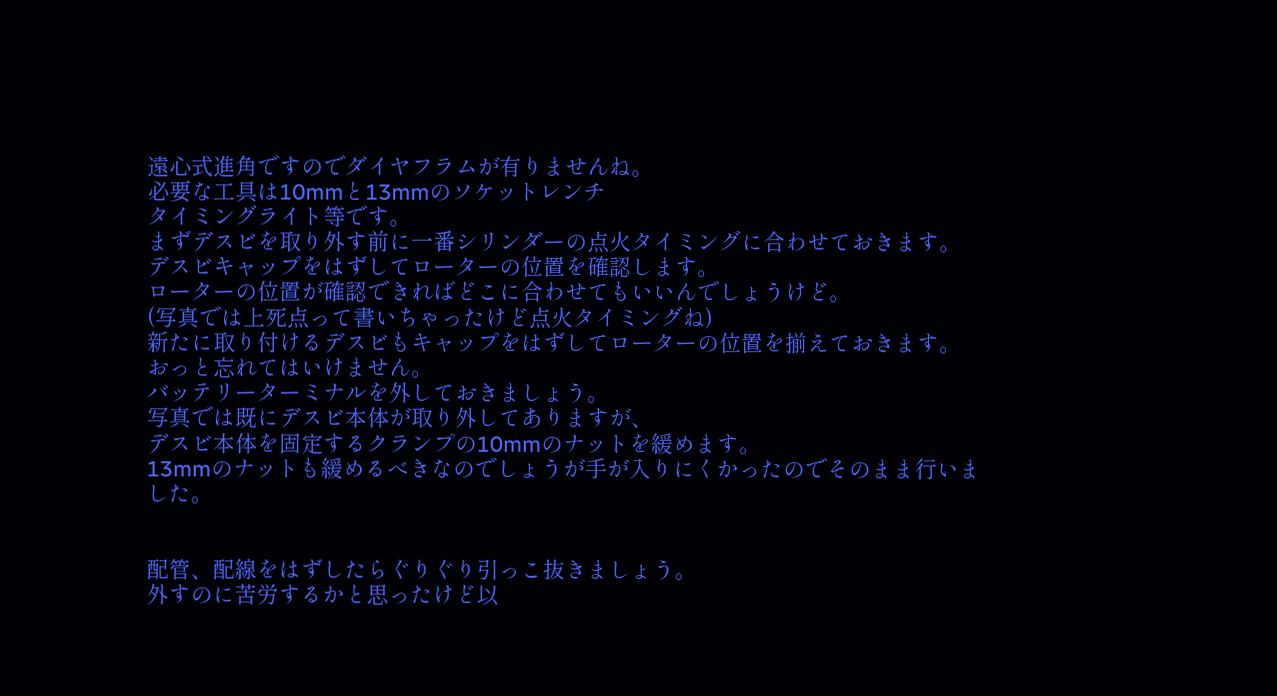遠心式進角ですのでダイヤフラムが有りませんね。
必要な工具は10mmと13mmのソケットレンチ
タイミングライト等です。
まずデスビを取り外す前に一番シリンダーの点火タイミングに合わせておきます。
デスビキャップをはずしてローターの位置を確認します。
ローターの位置が確認できればどこに合わせてもいいんでしょうけど。
(写真では上死点って書いちゃったけど点火タイミングね)
新たに取り付けるデスビもキャップをはずしてローターの位置を揃えておきます。
おっと忘れてはいけません。
バッテリーターミナルを外しておきましょう。
写真では既にデスビ本体が取り外してありますが、
デスビ本体を固定するクランプの10mmのナットを緩めます。
13mmのナットも緩めるべきなのでしょうが手が入りにくかったのでそのまま行いました。


配管、配線をはずしたらぐりぐり引っこ抜きましょう。
外すのに苦労するかと思ったけど以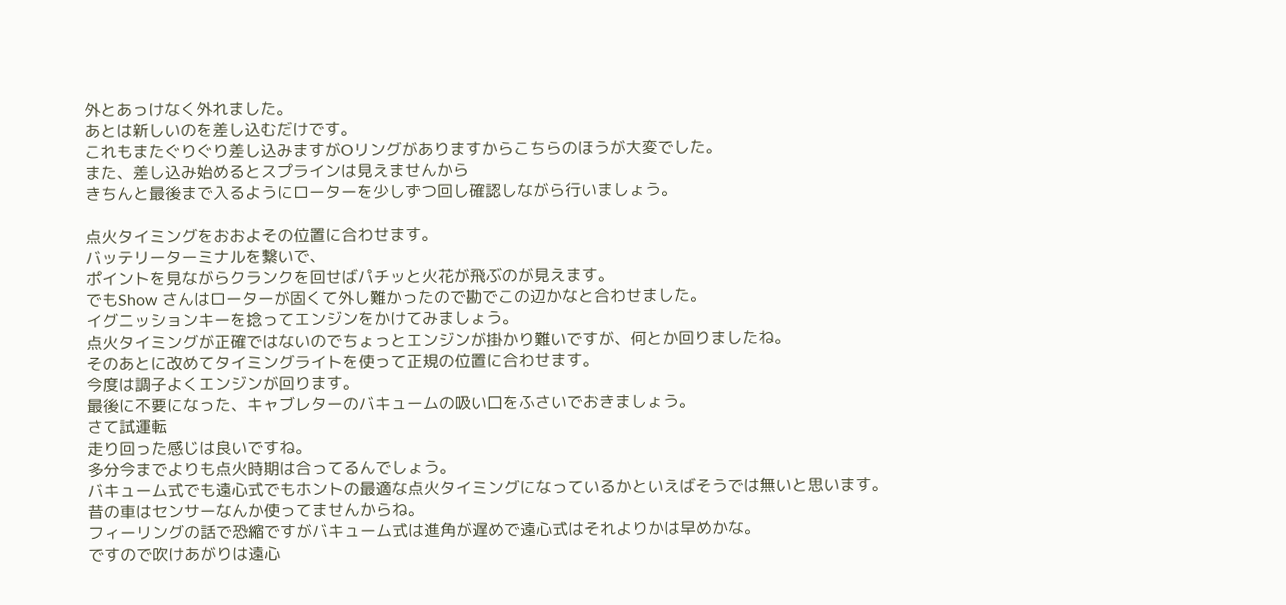外とあっけなく外れました。
あとは新しいのを差し込むだけです。
これもまたぐりぐり差し込みますがOリングがありますからこちらのほうが大変でした。
また、差し込み始めるとスプラインは見えませんから
きちんと最後まで入るようにローターを少しずつ回し確認しながら行いましょう。

点火タイミングをおおよその位置に合わせます。
バッテリーターミナルを繋いで、
ポイントを見ながらクランクを回せばパチッと火花が飛ぶのが見えます。
でもShow さんはローターが固くて外し難かったので勘でこの辺かなと合わせました。
イグニッションキーを捻ってエンジンをかけてみましょう。
点火タイミングが正確ではないのでちょっとエンジンが掛かり難いですが、何とか回りましたね。
そのあとに改めてタイミングライトを使って正規の位置に合わせます。
今度は調子よくエンジンが回ります。
最後に不要になった、キャブレターのバキュームの吸い口をふさいでおきましょう。
さて試運転
走り回った感じは良いですね。
多分今までよりも点火時期は合ってるんでしょう。
バキューム式でも遠心式でもホントの最適な点火タイミングになっているかといえばそうでは無いと思います。
昔の車はセンサーなんか使ってませんからね。
フィーリングの話で恐縮ですがバキューム式は進角が遅めで遠心式はそれよりかは早めかな。
ですので吹けあがりは遠心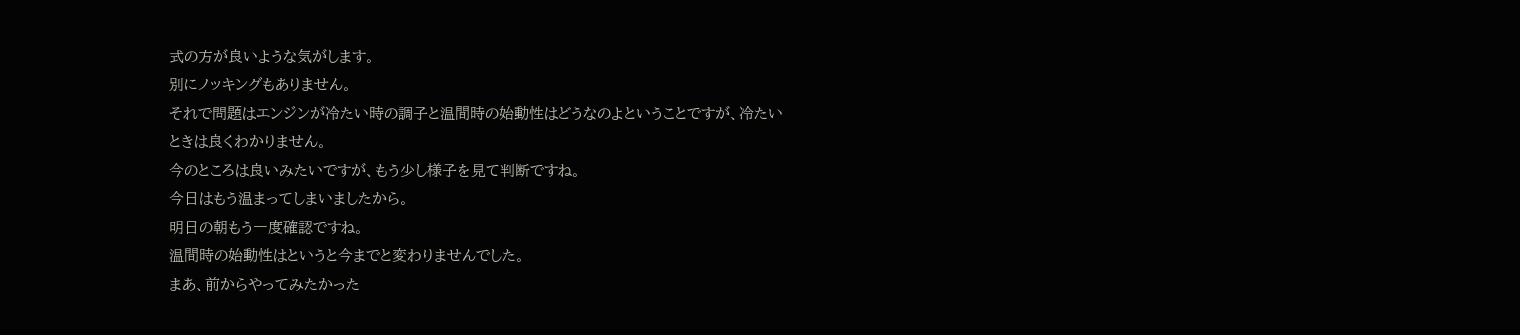式の方が良いような気がします。
別にノッキングもありません。
それで問題はエンジンが冷たい時の調子と温間時の始動性はどうなのよということですが、冷たいときは良くわかりません。
今のところは良いみたいですが、もう少し様子を見て判断ですね。
今日はもう温まってしまいましたから。
明日の朝もう一度確認ですね。
温間時の始動性はというと今までと変わりませんでした。
まあ、前からやってみたかった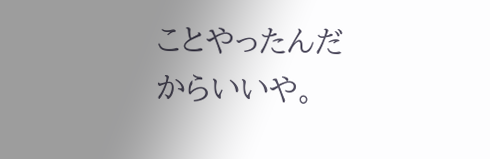ことやったんだからいいや。